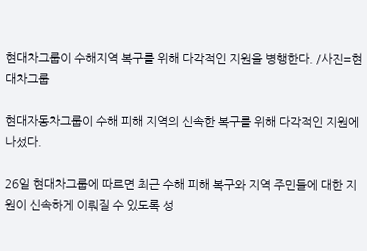현대차그룹이 수해지역 복구를 위해 다각적인 지원을 병행한다. /사진=현대차그룹

현대자동차그룹이 수해 피해 지역의 신속한 복구를 위해 다각적인 지원에 나섰다.

26일 현대차그룹에 따르면 최근 수해 피해 복구와 지역 주민들에 대한 지원이 신속하게 이뤄질 수 있도록 성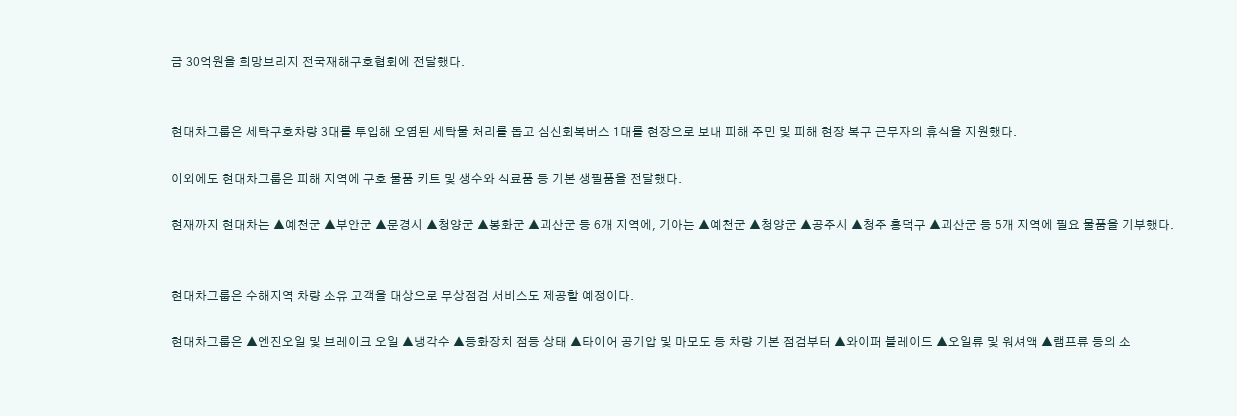금 30억원을 희망브리지 전국재해구호협회에 전달했다.


현대차그룹은 세탁구호차량 3대를 투입해 오염된 세탁물 처리를 돕고 심신회복버스 1대를 현장으로 보내 피해 주민 및 피해 현장 복구 근무자의 휴식을 지원했다.

이외에도 현대차그룹은 피해 지역에 구호 물품 키트 및 생수와 식료품 등 기본 생필품을 전달했다.

현재까지 현대차는 ▲예천군 ▲부안군 ▲문경시 ▲청양군 ▲봉화군 ▲괴산군 등 6개 지역에, 기아는 ▲예천군 ▲청양군 ▲공주시 ▲청주 흥덕구 ▲괴산군 등 5개 지역에 필요 물품을 기부했다.


현대차그룹은 수해지역 차량 소유 고객을 대상으로 무상점검 서비스도 제공할 예정이다.

현대차그룹은 ▲엔진오일 및 브레이크 오일 ▲냉각수 ▲등화장치 점등 상태 ▲타이어 공기압 및 마모도 등 차량 기본 점검부터 ▲와이퍼 블레이드 ▲오일류 및 워셔액 ▲램프류 등의 소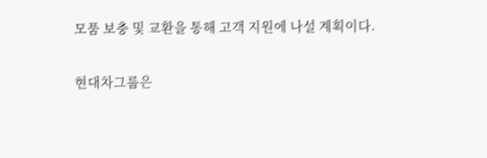모품 보충 및 교환을 통해 고객 지원에 나설 계획이다.

현대차그룹은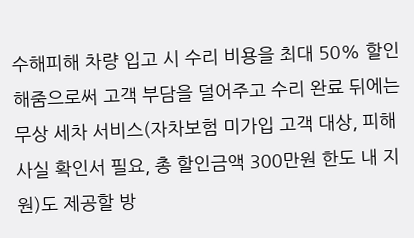수해피해 차량 입고 시 수리 비용을 최대 50% 할인해줌으로써 고객 부담을 덜어주고 수리 완료 뒤에는 무상 세차 서비스(자차보험 미가입 고객 대상, 피해 사실 확인서 필요, 총 할인금액 300만원 한도 내 지원)도 제공할 방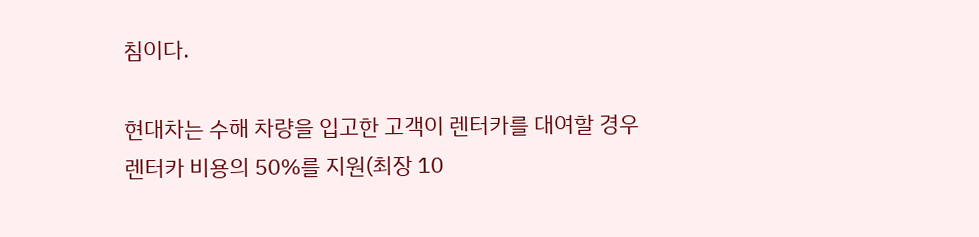침이다.

현대차는 수해 차량을 입고한 고객이 렌터카를 대여할 경우 렌터카 비용의 50%를 지원(최장 10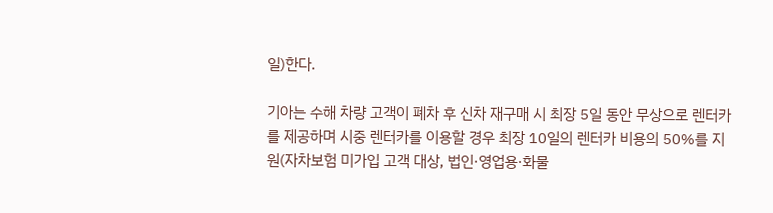일)한다.

기아는 수해 차량 고객이 폐차 후 신차 재구매 시 최장 5일 동안 무상으로 렌터카를 제공하며 시중 렌터카를 이용할 경우 최장 10일의 렌터카 비용의 50%를 지원(자차보험 미가입 고객 대상, 법인·영업용·화물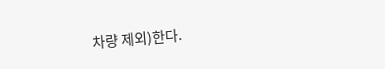차량 제외)한다.